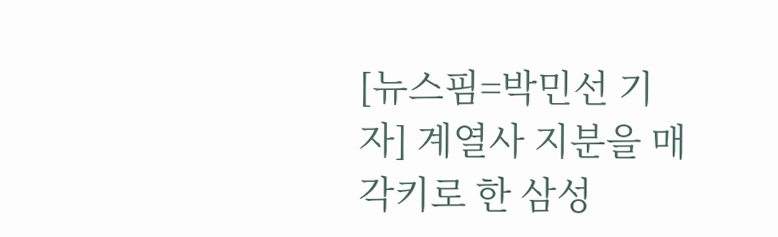[뉴스핌=박민선 기자] 계열사 지분을 매각키로 한 삼성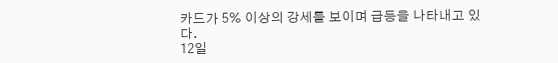카드가 5% 이상의 강세를 보이며 급등을 나타내고 있다.
12일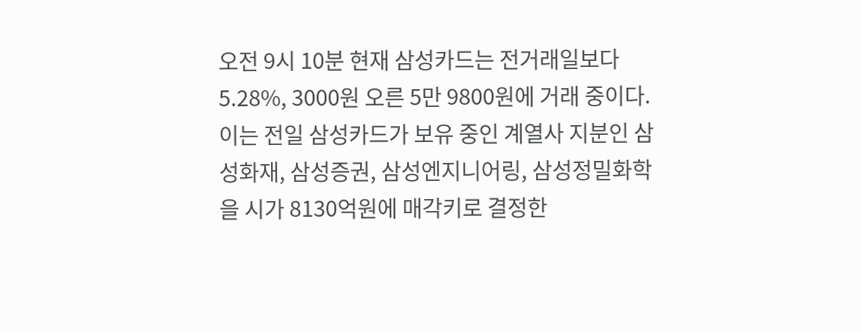오전 9시 10분 현재 삼성카드는 전거래일보다 5.28%, 3000원 오른 5만 9800원에 거래 중이다.
이는 전일 삼성카드가 보유 중인 계열사 지분인 삼성화재, 삼성증권, 삼성엔지니어링, 삼성정밀화학을 시가 8130억원에 매각키로 결정한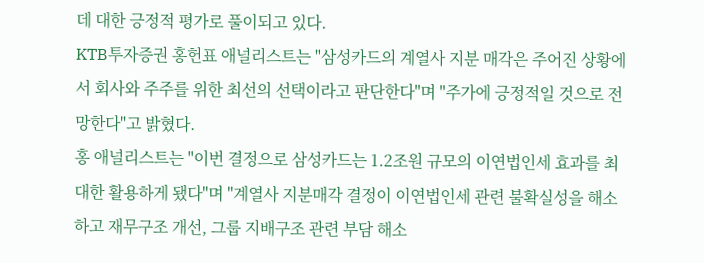데 대한 긍정적 평가로 풀이되고 있다.
KTB투자증권 홍헌표 애널리스트는 "삼성카드의 계열사 지분 매각은 주어진 상황에서 회사와 주주를 위한 최선의 선택이라고 판단한다"며 "주가에 긍정적일 것으로 전망한다"고 밝혔다.
홍 애널리스트는 "이번 결정으로 삼성카드는 1.2조원 규모의 이연법인세 효과를 최대한 활용하게 됐다"며 "계열사 지분매각 결정이 이연법인세 관련 불확실성을 해소하고 재무구조 개선, 그룹 지배구조 관련 부담 해소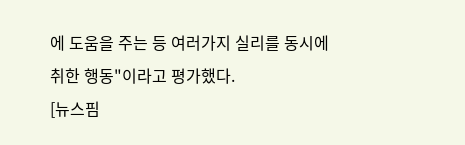에 도움을 주는 등 여러가지 실리를 동시에 취한 행동"이라고 평가했다.
[뉴스핌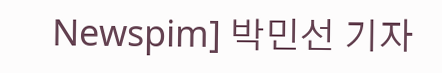Newspim] 박민선 기자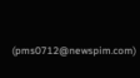(pms0712@newspim.com)